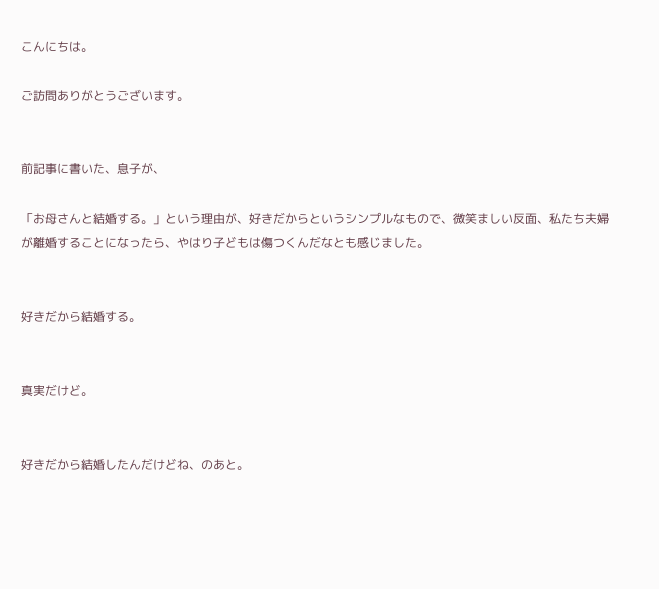こんにちは。

ご訪問ありがとうございます。


前記事に書いた、息子が、

「お母さんと結婚する。」という理由が、好きだからというシンプルなもので、微笑ましい反面、私たち夫婦が離婚することになったら、やはり子どもは傷つくんだなとも感じました。


好きだから結婚する。


真実だけど。


好きだから結婚したんだけどね、のあと。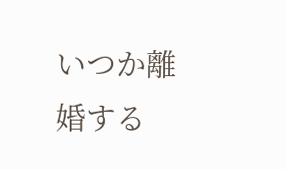いつか離婚する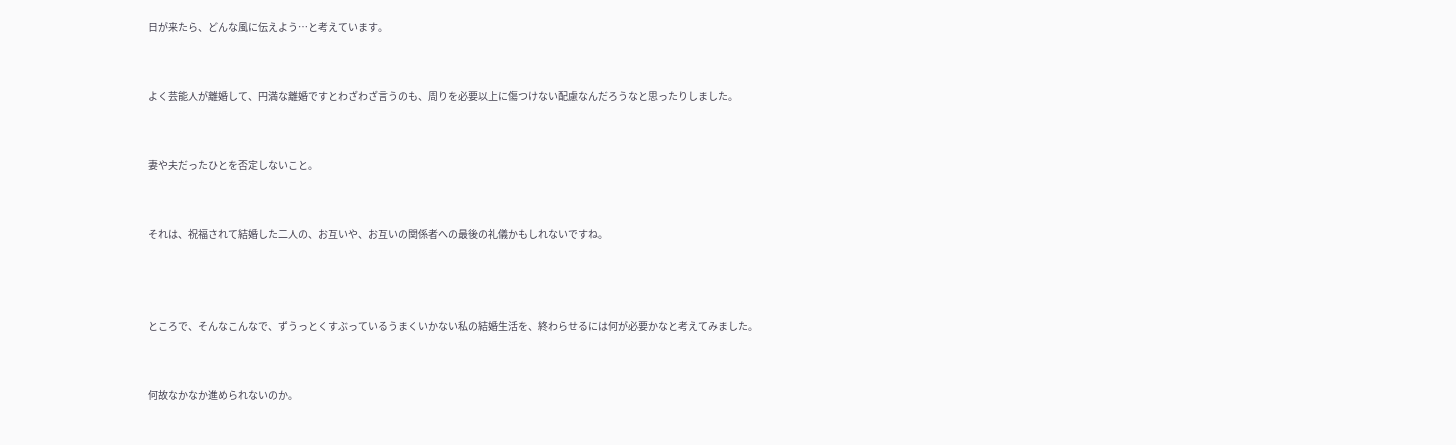日が来たら、どんな風に伝えよう…と考えています。


よく芸能人が離婚して、円満な離婚ですとわざわざ言うのも、周りを必要以上に傷つけない配慮なんだろうなと思ったりしました。


妻や夫だったひとを否定しないこと。


それは、祝福されて結婚した二人の、お互いや、お互いの関係者への最後の礼儀かもしれないですね。



ところで、そんなこんなで、ずうっとくすぶっているうまくいかない私の結婚生活を、終わらせるには何が必要かなと考えてみました。


何故なかなか進められないのか。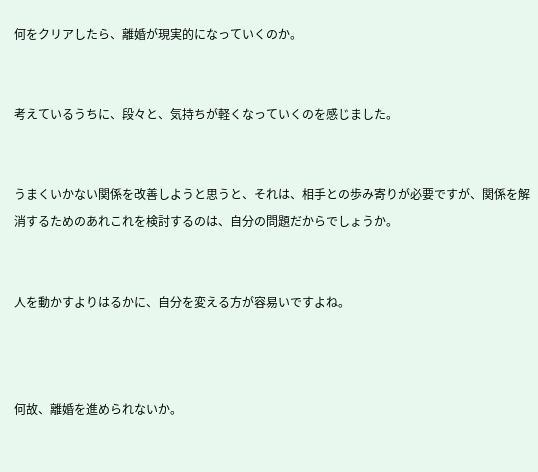何をクリアしたら、離婚が現実的になっていくのか。


考えているうちに、段々と、気持ちが軽くなっていくのを感じました。


うまくいかない関係を改善しようと思うと、それは、相手との歩み寄りが必要ですが、関係を解消するためのあれこれを検討するのは、自分の問題だからでしょうか。


人を動かすよりはるかに、自分を変える方が容易いですよね。



何故、離婚を進められないか。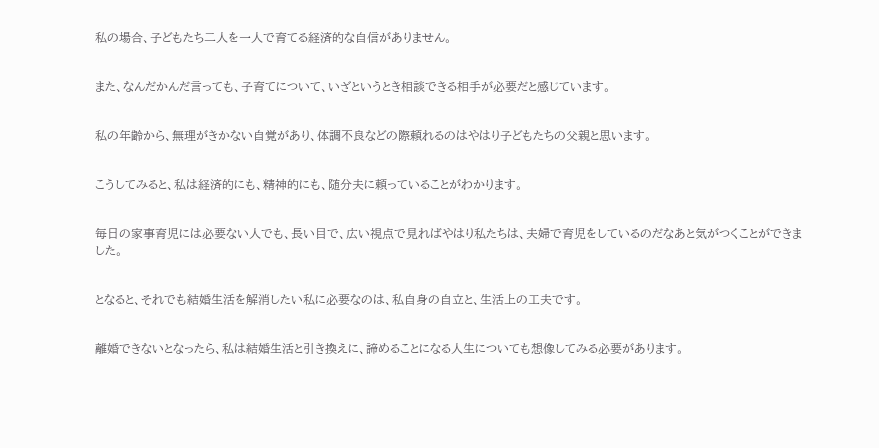私の場合、子どもたち二人を一人で育てる経済的な自信がありません。


また、なんだかんだ言っても、子育てについて、いざというとき相談できる相手が必要だと感じています。


私の年齢から、無理がきかない自覚があり、体調不良などの際頼れるのはやはり子どもたちの父親と思います。


こうしてみると、私は経済的にも、精神的にも、随分夫に頼っていることがわかります。


毎日の家事育児には必要ない人でも、長い目で、広い視点で見ればやはり私たちは、夫婦で育児をしているのだなあと気がつくことができました。


となると、それでも結婚生活を解消したい私に必要なのは、私自身の自立と、生活上の工夫です。


離婚できないとなったら、私は結婚生活と引き換えに、諦めることになる人生についても想像してみる必要があります。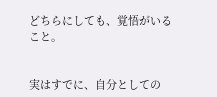どちらにしても、覚悟がいること。


実はすでに、自分としての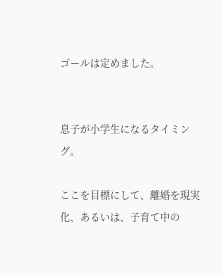ゴールは定めました。


息子が小学生になるタイミング。

ここを目標にして、離婚を現実化、あるいは、子育て中の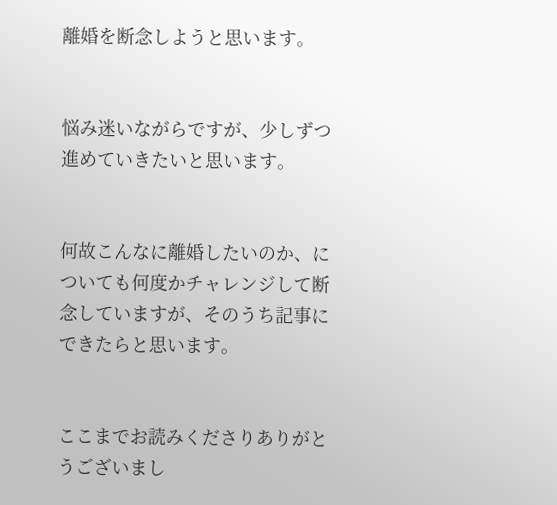離婚を断念しようと思います。


悩み迷いながらですが、少しずつ進めていきたいと思います。


何故こんなに離婚したいのか、についても何度かチャレンジして断念していますが、そのうち記事にできたらと思います。


ここまでお読みくださりありがとうございまし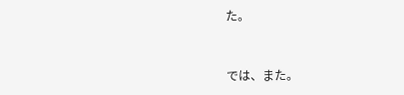た。


では、また。